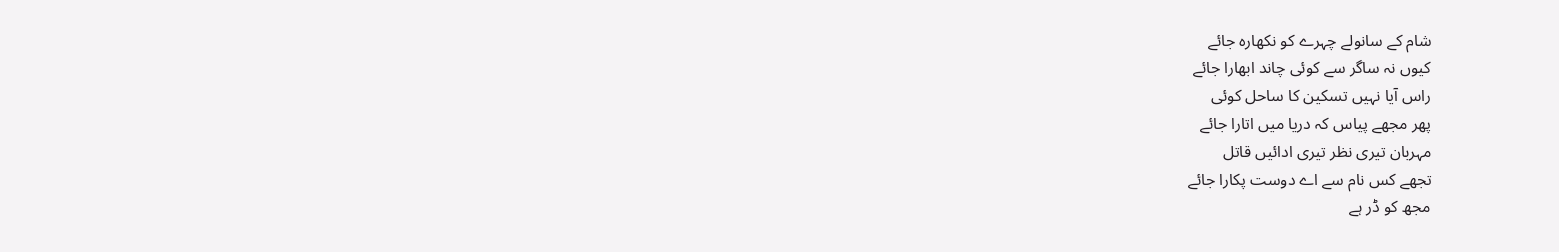شام کے سانولے چہرے کو نکھارہ جائے
کیوں نہ ساگر سے کوئی چاند ابھارا جائے
راس آیا نہیں تسکین کا ساحل کوئی
پھر مجھے پیاس کہ دریا میں اتارا جائے
مہربان تیری نظر تیری ادائیں قاتل
تجھے کس نام سے اے دوست پکارا جائے
مجھ کو ڈر ہے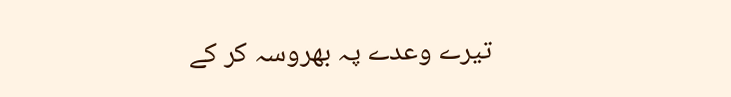تیرے وعدے پہ بھروسہ کر کے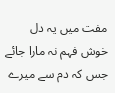مفت میں یہ دل خوش فہم نہ مارا جائے
جس کہ دم سے میرے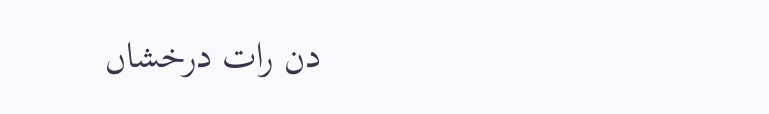دن رات درخشاں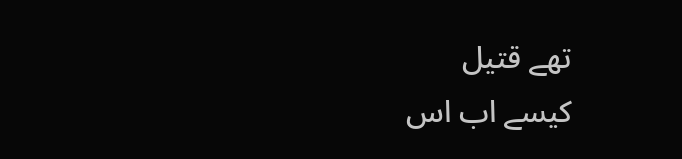تھے قتیل
کیسے اب اس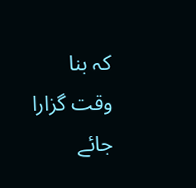کہ بنا وقت گزارا جائے